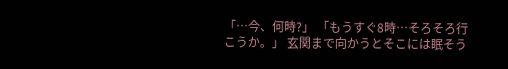「…今、何時?」 「もうすぐ8時…そろそろ行こうか。」 玄関まで向かうとそこには眠そう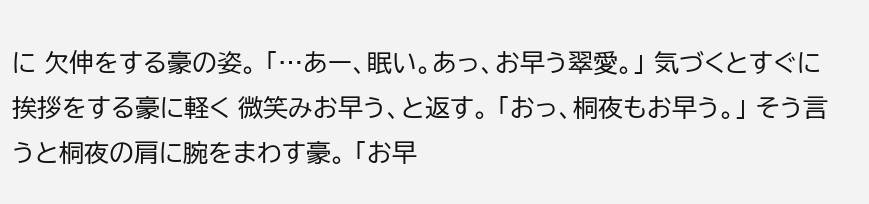に 欠伸をする豪の姿。 「…あー、眠い。あっ、お早う翠愛。」 気づくとすぐに挨拶をする豪に軽く 微笑みお早う、と返す。 「おっ、桐夜もお早う。」 そう言うと桐夜の肩に腕をまわす豪。 「お早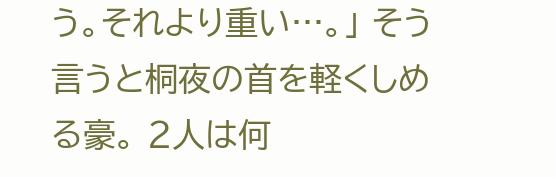う。それより重い…。」 そう言うと桐夜の首を軽くしめる豪。 2人は何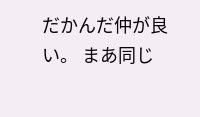だかんだ仲が良い。 まあ同じ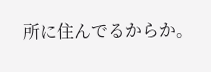所に住んでるからか。